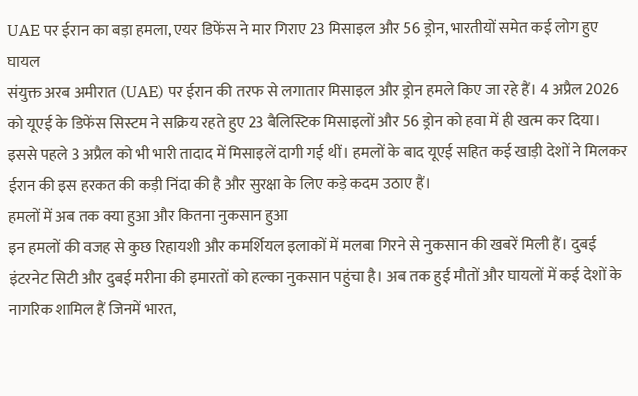UAE पर ईरान का बड़ा हमला, एयर डिफेंस ने मार गिराए 23 मिसाइल और 56 ड्रोन, भारतीयों समेत कई लोग हुए घायल
संयुक्त अरब अमीरात (UAE) पर ईरान की तरफ से लगातार मिसाइल और ड्रोन हमले किए जा रहे हैं। 4 अप्रैल 2026 को यूएई के डिफेंस सिस्टम ने सक्रिय रहते हुए 23 बैलिस्टिक मिसाइलों और 56 ड्रोन को हवा में ही खत्म कर दिया। इससे पहले 3 अप्रैल को भी भारी तादाद में मिसाइलें दागी गई थीं। हमलों के बाद यूएई सहित कई खाड़ी देशों ने मिलकर ईरान की इस हरकत की कड़ी निंदा की है और सुरक्षा के लिए कड़े कदम उठाए हैं।
हमलों में अब तक क्या हुआ और कितना नुकसान हुआ
इन हमलों की वजह से कुछ रिहायशी और कमर्शियल इलाकों में मलबा गिरने से नुकसान की खबरें मिली हैं। दुबई इंटरनेट सिटी और दुबई मरीना की इमारतों को हल्का नुकसान पहुंचा है। अब तक हुई मौतों और घायलों में कई देशों के नागरिक शामिल हैं जिनमें भारत,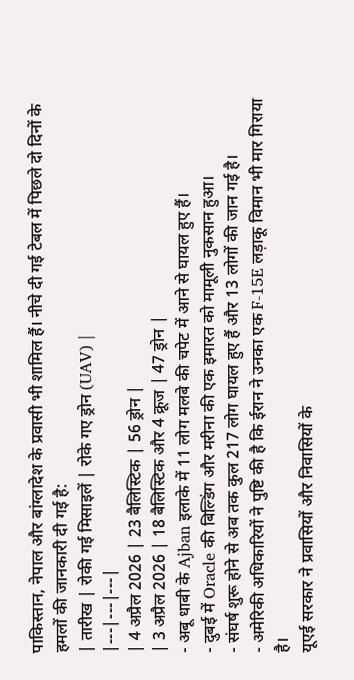पाकिस्तान, नेपाल और बांग्लादेश के प्रवासी भी शामिल हैं। नीचे दी गई टेबल में पिछले दो दिनों के हमलों की जानकारी दी गई है:
| तारीख | रोकी गई मिसाइलें | रोके गए ड्रोन (UAV) |
|---|---|---|
| 4 अप्रैल 2026 | 23 बैलिस्टिक | 56 ड्रोन |
| 3 अप्रैल 2026 | 18 बैलिस्टिक और 4 क्रूज | 47 ड्रोन |
- अबू धाबी के Ajban इलाके में 11 लोग मलबे की चपेट में आने से घायल हुए हैं।
- दुबई में Oracle की बिल्डिंग और मरीना की एक इमारत को मामूली नुकसान हुआ।
- संघर्ष शुरू होने से अब तक कुल 217 लोग घायल हुए हैं और 13 लोगों की जान गई है।
- अमेरिकी अधिकारियों ने पुष्टि की है कि ईरान ने उनका एक F-15E लड़ाकू विमान भी मार गिराया है।
यूएई सरकार ने प्रवासियों और निवासियों के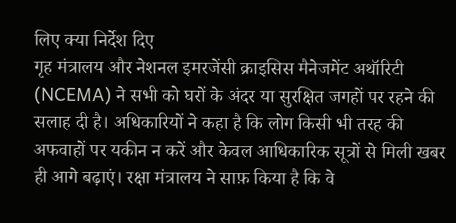लिए क्या निर्देश दिए
गृह मंत्रालय और नेशनल इमरजेंसी क्राइसिस मैनेजमेंट अथॉरिटी (NCEMA) ने सभी को घरों के अंदर या सुरक्षित जगहों पर रहने की सलाह दी है। अधिकारियों ने कहा है कि लोग किसी भी तरह की अफवाहों पर यकीन न करें और केवल आधिकारिक सूत्रों से मिली खबर ही आगे बढ़ाएं। रक्षा मंत्रालय ने साफ़ किया है कि वे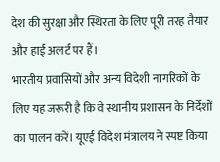देश की सुरक्षा और स्थिरता के लिए पूरी तरह तैयार और हाई अलर्ट पर हैं।
भारतीय प्रवासियों और अन्य विदेशी नागरिकों के लिए यह जरूरी है कि वे स्थानीय प्रशासन के निर्देशों का पालन करें। यूएई विदेश मंत्रालय ने स्पष्ट किया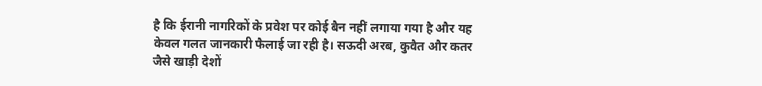है कि ईरानी नागरिकों के प्रवेश पर कोई बैन नहीं लगाया गया है और यह केवल गलत जानकारी फैलाई जा रही है। सऊदी अरब, कुवैत और कतर जैसे खाड़ी देशों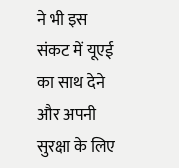ने भी इस संकट में यूएई का साथ देने और अपनी सुरक्षा के लिए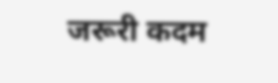जरूरी कदम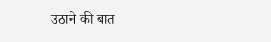उठाने की बात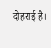दोहराई है।